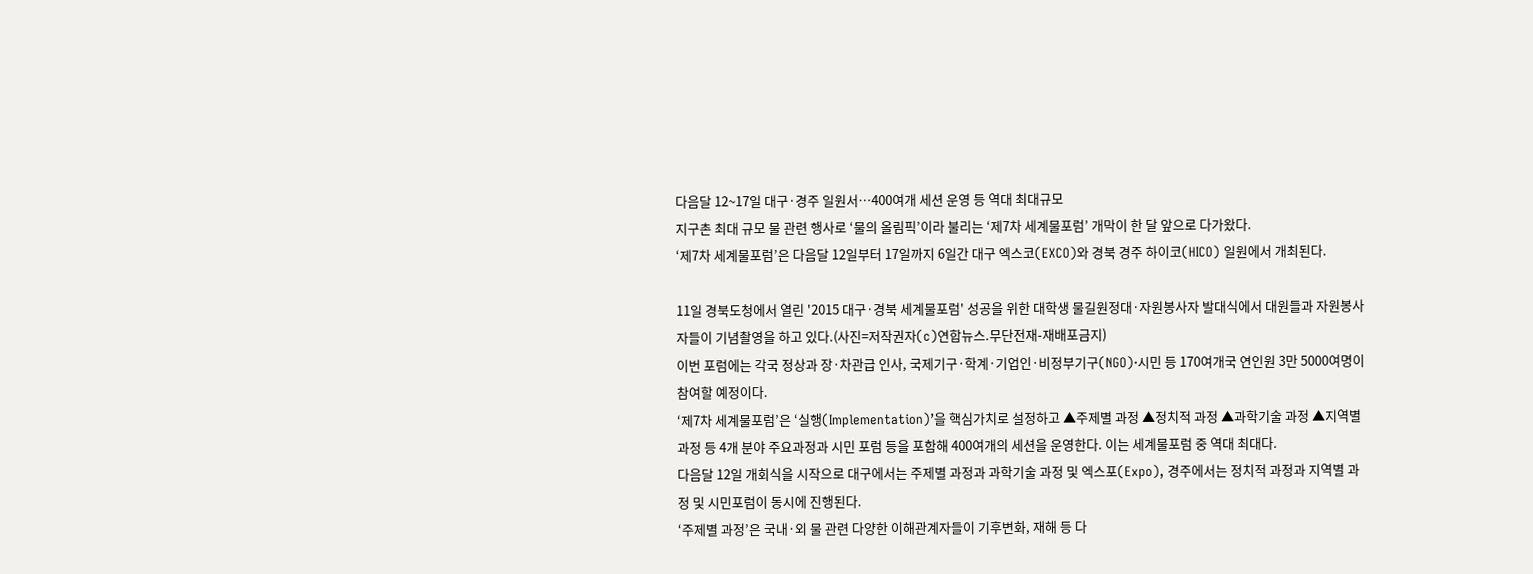다음달 12~17일 대구·경주 일원서…400여개 세션 운영 등 역대 최대규모
지구촌 최대 규모 물 관련 행사로 ‘물의 올림픽’이라 불리는 ‘제7차 세계물포럼’ 개막이 한 달 앞으로 다가왔다.
‘제7차 세계물포럼’은 다음달 12일부터 17일까지 6일간 대구 엑스코(EXCO)와 경북 경주 하이코(HICO) 일원에서 개최된다.

11일 경북도청에서 열린 '2015 대구·경북 세계물포럼' 성공을 위한 대학생 물길원정대·자원봉사자 발대식에서 대원들과 자원봉사자들이 기념촬영을 하고 있다.(사진=저작권자(c)연합뉴스.무단전재-재배포금지)
이번 포럼에는 각국 정상과 장·차관급 인사, 국제기구·학계·기업인·비정부기구(NGO)·시민 등 170여개국 연인원 3만 5000여명이 참여할 예정이다.
‘제7차 세계물포럼’은 ‘실행(Implementation)’을 핵심가치로 설정하고 ▲주제별 과정 ▲정치적 과정 ▲과학기술 과정 ▲지역별 과정 등 4개 분야 주요과정과 시민 포럼 등을 포함해 400여개의 세션을 운영한다. 이는 세계물포럼 중 역대 최대다.
다음달 12일 개회식을 시작으로 대구에서는 주제별 과정과 과학기술 과정 및 엑스포(Expo), 경주에서는 정치적 과정과 지역별 과정 및 시민포럼이 동시에 진행된다.
‘주제별 과정’은 국내·외 물 관련 다양한 이해관계자들이 기후변화, 재해 등 다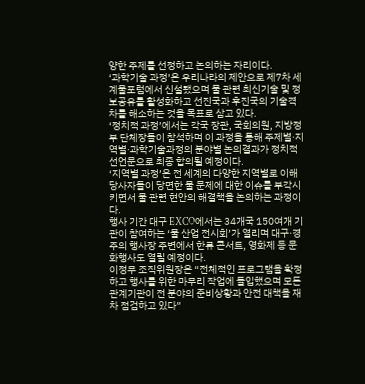양한 주제를 선정하고 논의하는 자리이다.
‘과학기술 과정’은 우리나라의 제안으로 제7차 세계물포럼에서 신설됐으며 물 관련 최신기술 및 정보공유를 활성화하고 선진국과 후진국의 기술격차를 해소하는 것을 목표로 삼고 있다.
‘정치적 과정’에서는 각국 장관, 국회의원, 지방정부 단체장들이 참석하며 이 과정을 통해 주제별·지역별·과학기술과정의 분야별 논의결과가 정치적 선언문으로 최종 합의될 예정이다.
‘지역별 과정’은 전 세계의 다양한 지역별로 이해당사자들이 당면한 물 문제에 대한 이슈를 부각시키면서 물 관련 현안의 해결책을 논의하는 과정이다.
행사 기간 대구 EXCO에서는 34개국 150여개 기관이 참여하는 ‘물 산업 전시회’가 열리며 대구·경주의 행사장 주변에서 한류 콘서트, 영화제 등 문화행사도 열릴 예정이다.
이정무 조직위원장은 “전체적인 프로그램을 확정하고 행사를 위한 마무리 작업에 돌입했으며 모든 관계기관이 전 분야의 준비상황과 안전 대책을 재차 점검하고 있다”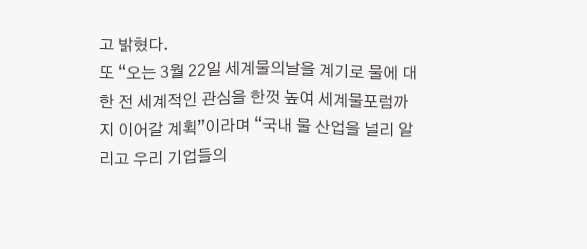고 밝혔다.
또 “오는 3월 22일 세계물의날을 계기로 물에 대한 전 세계적인 관심을 한껏 높여 세계물포럼까지 이어갈 계획”이라며 “국내 물 산업을 널리 알리고 우리 기업들의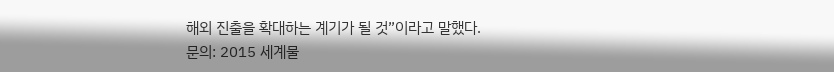해외 진출을 확대하는 계기가 될 것”이라고 말했다.
문의: 2015 세계물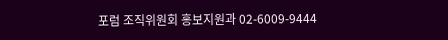포럼 조직위원회 홍보지원과 02-6009-9444